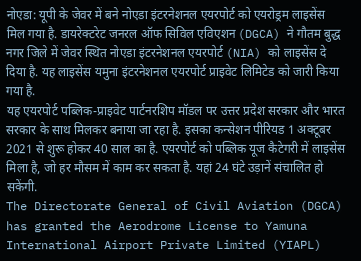नोएडा: यूपी के जेवर में बने नोएडा इंटरनेशनल एयरपोर्ट को एयरोड्रम लाइसेंस मिल गया है. डायरेक्टरेट जनरल ऑफ सिविल एविएशन (DGCA) ने गौतम बुद्ध नगर जिले में जेवर स्थित नोएडा इंटरनेशनल एयरपोर्ट (NIA) को लाइसेंस दे दिया है. यह लाइसेंस यमुना इंटरनेशनल एयरपोर्ट प्राइवेट लिमिटेड को जारी किया गया है.
यह एयरपोर्ट पब्लिक-प्राइवेट पार्टनरशिप मॉडल पर उत्तर प्रदेश सरकार और भारत सरकार के साथ मिलकर बनाया जा रहा है. इसका कन्सेशन पीरियड 1 अक्टूबर 2021 से शुरू होकर 40 साल का है. एयरपोर्ट को पब्लिक यूज कैटेगरी में लाइसेंस मिला है, जो हर मौसम में काम कर सकता है. यहां 24 घंटे उड़ानें संचालित हो सकेंगी.
The Directorate General of Civil Aviation (DGCA) has granted the Aerodrome License to Yamuna International Airport Private Limited (YIAPL)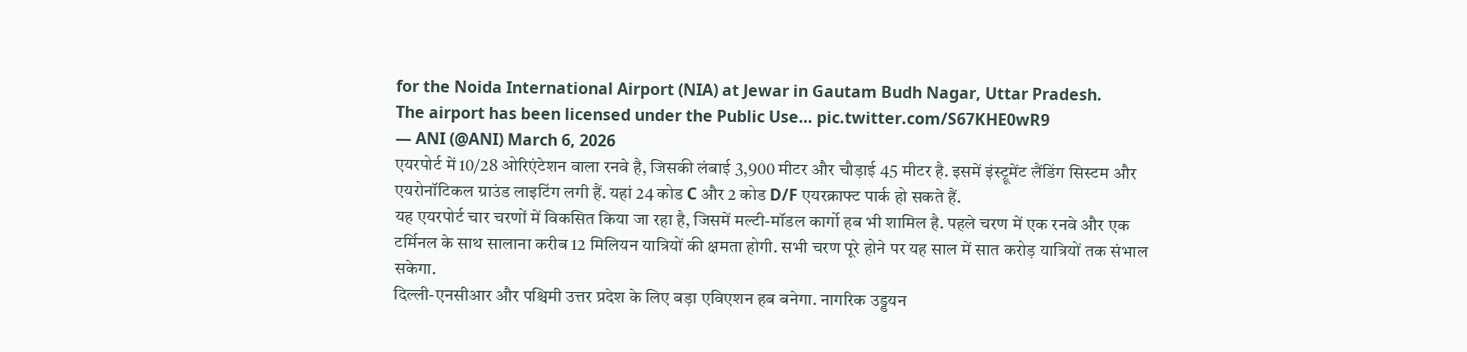for the Noida International Airport (NIA) at Jewar in Gautam Budh Nagar, Uttar Pradesh.
The airport has been licensed under the Public Use… pic.twitter.com/S67KHE0wR9
— ANI (@ANI) March 6, 2026
एयरपोर्ट में 10/28 ओरिएंटेशन वाला रनवे है, जिसकी लंबाई 3,900 मीटर और चौड़ाई 45 मीटर है. इसमें इंस्ट्रूमेंट लैंडिंग सिस्टम और एयरोनॉटिकल ग्राउंड लाइटिंग लगी हैं. यहां 24 कोड C और 2 कोड D/F एयरक्राफ्ट पार्क हो सकते हैं.
यह एयरपोर्ट चार चरणों में विकसित किया जा रहा है, जिसमें मल्टी-मॉडल कार्गो हब भी शामिल है. पहले चरण में एक रनवे और एक टर्मिनल के साथ सालाना करीब 12 मिलियन यात्रियों की क्षमता होगी. सभी चरण पूरे होने पर यह साल में सात करोड़ यात्रियों तक संभाल सकेगा.
दिल्ली-एनसीआर और पश्चिमी उत्तर प्रदेश के लिए बड़ा एविएशन हब बनेगा. नागरिक उड्डयन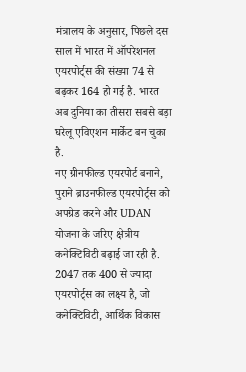मंत्रालय के अनुसार, पिछले दस साल में भारत में ऑपरेशनल एयरपोर्ट्स की संख्या 74 से बढ़कर 164 हो गई है. भारत अब दुनिया का तीसरा सबसे बड़ा घरेलू एविएशन मार्केट बन चुका है.
नए ग्रीनफील्ड एयरपोर्ट बनाने, पुराने ब्राउनफील्ड एयरपोर्ट्स को अपग्रेड करने और UDAN योजना के जरिए क्षेत्रीय कनेक्टिविटी बढ़ाई जा रही है. 2047 तक 400 से ज्यादा एयरपोर्ट्स का लक्ष्य है, जो कनेक्टिविटी, आर्थिक विकास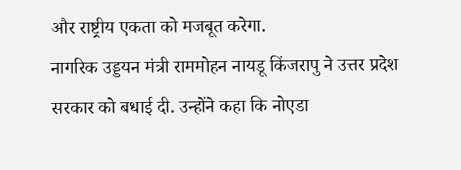और राष्ट्रीय एकता को मजबूत करेगा.
नागरिक उड्डयन मंत्री राममोहन नायडू किंजरापु ने उत्तर प्रदेश सरकार को बधाई दी. उन्होंने कहा कि नोएडा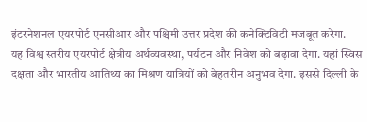इंटरनेशनल एयरपोर्ट एनसीआर और पश्चिमी उत्तर प्रदेश की कनेक्टिविटी मजबूत करेगा.
यह विश्व स्तरीय एयरपोर्ट क्षेत्रीय अर्थव्यवस्था, पर्यटन और निवेश को बढ़ावा देगा. यहां स्विस दक्षता और भारतीय आतिथ्य का मिश्रण यात्रियों को बेहतरीन अनुभव देगा. इससे दिल्ली के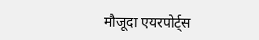मौजूदा एयरपोर्ट्स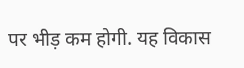पर भीड़ कम होगी. यह विकास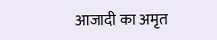आजादी का अमृत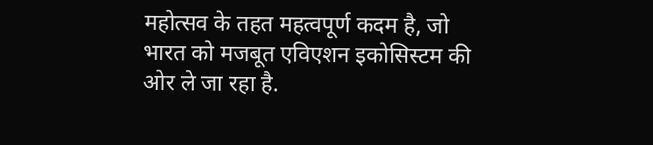महोत्सव के तहत महत्वपूर्ण कदम है, जो भारत को मजबूत एविएशन इकोसिस्टम की ओर ले जा रहा है.